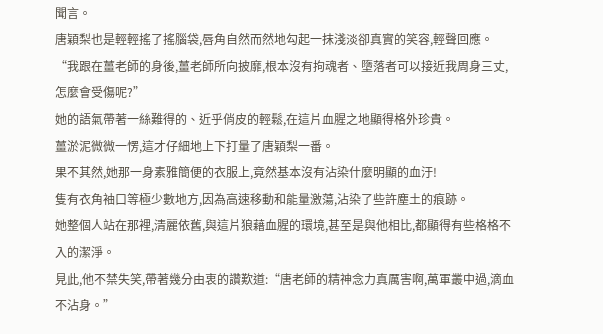聞言。
唐穎梨也是輕輕搖了搖腦袋,唇角自然而然地勾起一抹淺淡卻真實的笑容,輕聲回應。
“我跟在薑老師的身後,薑老師所向披靡,根本沒有拘魂者、墮落者可以接近我周身三丈,怎麼會受傷呢?”
她的語氣帶著一絲難得的、近乎俏皮的輕鬆,在這片血腥之地顯得格外珍貴。
薑淤泥微微一愣,這才仔細地上下打量了唐穎梨一番。
果不其然,她那一身素雅簡便的衣服上,竟然基本沒有沾染什麼明顯的血汙!
隻有衣角袖口等極少數地方,因為高速移動和能量激蕩,沾染了些許塵土的痕跡。
她整個人站在那裡,清麗依舊,與這片狼藉血腥的環境,甚至是與他相比,都顯得有些格格不入的潔淨。
見此,他不禁失笑,帶著幾分由衷的讚歎道:“唐老師的精神念力真厲害啊,萬軍叢中過,滴血不沾身。”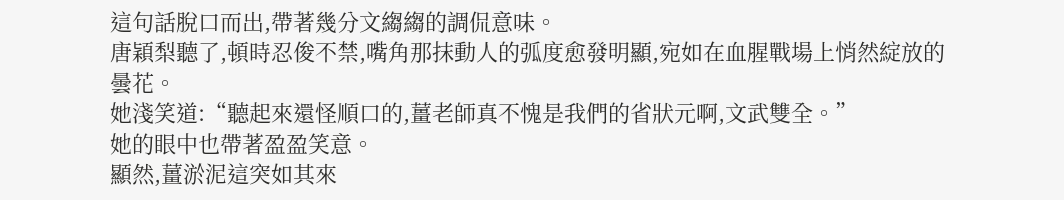這句話脫口而出,帶著幾分文縐縐的調侃意味。
唐穎梨聽了,頓時忍俊不禁,嘴角那抹動人的弧度愈發明顯,宛如在血腥戰場上悄然綻放的曇花。
她淺笑道:“聽起來還怪順口的,薑老師真不愧是我們的省狀元啊,文武雙全。”
她的眼中也帶著盈盈笑意。
顯然,薑淤泥這突如其來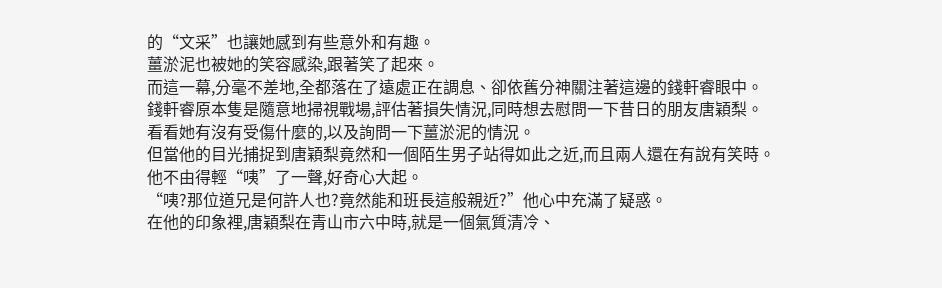的“文采”也讓她感到有些意外和有趣。
薑淤泥也被她的笑容感染,跟著笑了起來。
而這一幕,分毫不差地,全都落在了遠處正在調息、卻依舊分神關注著這邊的錢軒睿眼中。
錢軒睿原本隻是隨意地掃視戰場,評估著損失情況,同時想去慰問一下昔日的朋友唐穎梨。
看看她有沒有受傷什麼的,以及詢問一下薑淤泥的情況。
但當他的目光捕捉到唐穎梨竟然和一個陌生男子站得如此之近,而且兩人還在有說有笑時。
他不由得輕“咦”了一聲,好奇心大起。
“咦?那位道兄是何許人也?竟然能和班長這般親近?”他心中充滿了疑惑。
在他的印象裡,唐穎梨在青山市六中時,就是一個氣質清冷、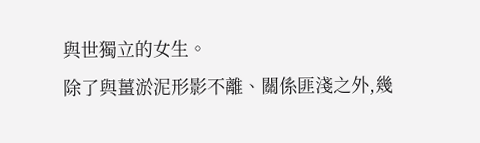與世獨立的女生。
除了與薑淤泥形影不離、關係匪淺之外,幾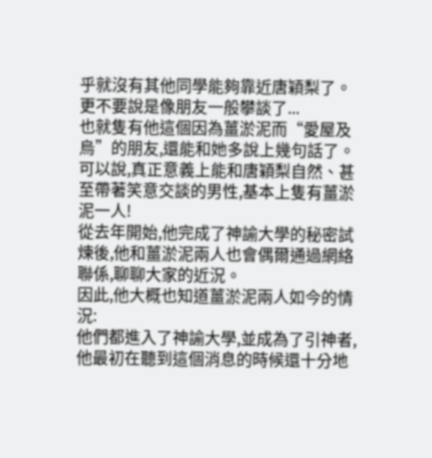乎就沒有其他同學能夠靠近唐穎梨了。
更不要說是像朋友一般攀談了...
也就隻有他這個因為薑淤泥而“愛屋及烏”的朋友,還能和她多說上幾句話了。
可以說,真正意義上能和唐穎梨自然、甚至帶著笑意交談的男性,基本上隻有薑淤泥一人!
從去年開始,他完成了神諭大學的秘密試煉後,他和薑淤泥兩人也會偶爾通過網絡聯係,聊聊大家的近況。
因此,他大概也知道薑淤泥兩人如今的情況:
他們都進入了神諭大學,並成為了引神者,他最初在聽到這個消息的時候還十分地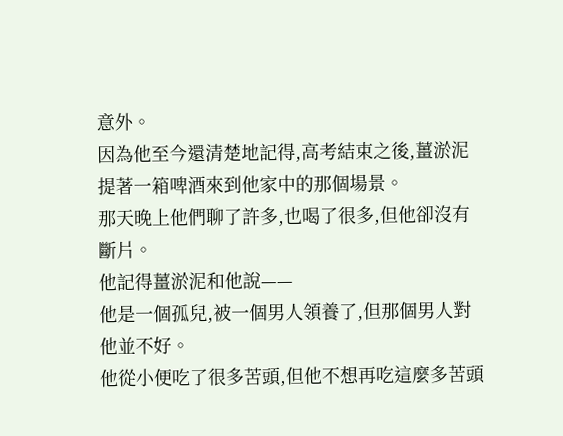意外。
因為他至今還清楚地記得,高考結束之後,薑淤泥提著一箱啤酒來到他家中的那個場景。
那天晚上他們聊了許多,也喝了很多,但他卻沒有斷片。
他記得薑淤泥和他說——
他是一個孤兒,被一個男人領養了,但那個男人對他並不好。
他從小便吃了很多苦頭,但他不想再吃這麼多苦頭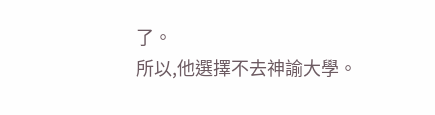了。
所以,他選擇不去神諭大學。